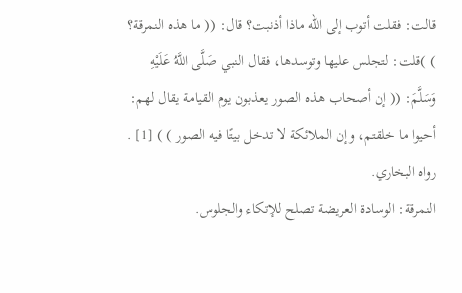قالت: فقلت أتوب إلى الله ماذا أذنبت؟ قال: (( ما هذه النمرقة؟ ) )قلت: لتجلس عليها وتوسدها، فقال النبي صَلَّى اللَّهُ عَلَيْهِ وَسَلَّمَ: (( إن أصحاب هذه الصور يعذبون يوم القيامة يقال لهم: أحيوا ما خلقتم، وإن الملائكة لا تدخل بيتًا فيه الصور ) ) [1] . رواه البخاري.
النمرقة: الوسادة العريضة تصلح للإتكاء والجلوس.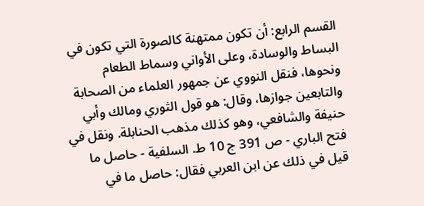القسم الرابع: أن تكون ممتهنة كالصورة التي تكون في البساط والوسادة، وعلى الأواني وسماط الطعام ونحوها، فنقل النووي عن جمهور العلماء من الصحابة والتابعين جوازها، وقال: هو قول الثوري ومالك وأبي حنيفة والشافعي، وهو كذلك مذهب الحنابلة. ونقل في فتح الباري - ص 391 ج 10 ط. السلفية - حاصل ما قيل في ذلك عن ابن العربي فقال: حاصل ما في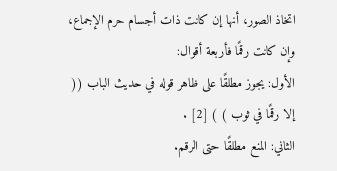اتخاذ الصور، أنها إن كانت ذات أجسام حرم الإجماع، وإن كانت رقمًا فأربعة أقوال:
الأول: يجوز مطلقًا على ظاهر قوله في حديث الباب (( إلا رقمًا في ثوب ) ) [2] .
الثاني: المنع مطلقًا حتى الرقم.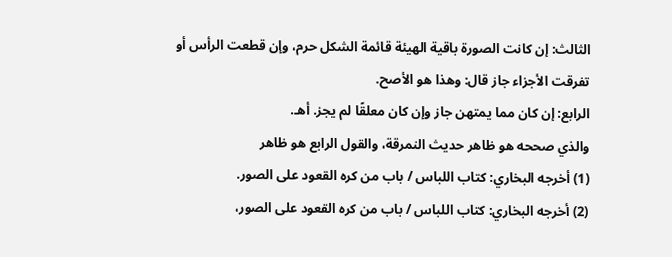الثالث: إن كانت الصورة باقية الهيئة قائمة الشكل حرم، وإن قطعت الرأس أو تفرقت الأجزاء جاز قال: وهذا هو الأصح.
الرابع: إن كان مما يمتهن جاز وإن كان معلقًا لم يجز. أهـ.
والذي صححه هو ظاهر حديث النمرقة، والقول الرابع هو ظاهر
(1) أخرجه البخاري: كتاب اللباس / باب من كره القعود على الصور.
(2) أخرجه البخاري: كتاب اللباس / باب من كره القعود على الصور،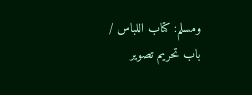ومسلم: كتاب اللباس / باب تحريم تصوير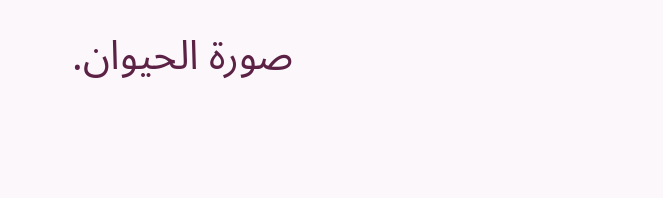صورة الحيوان.